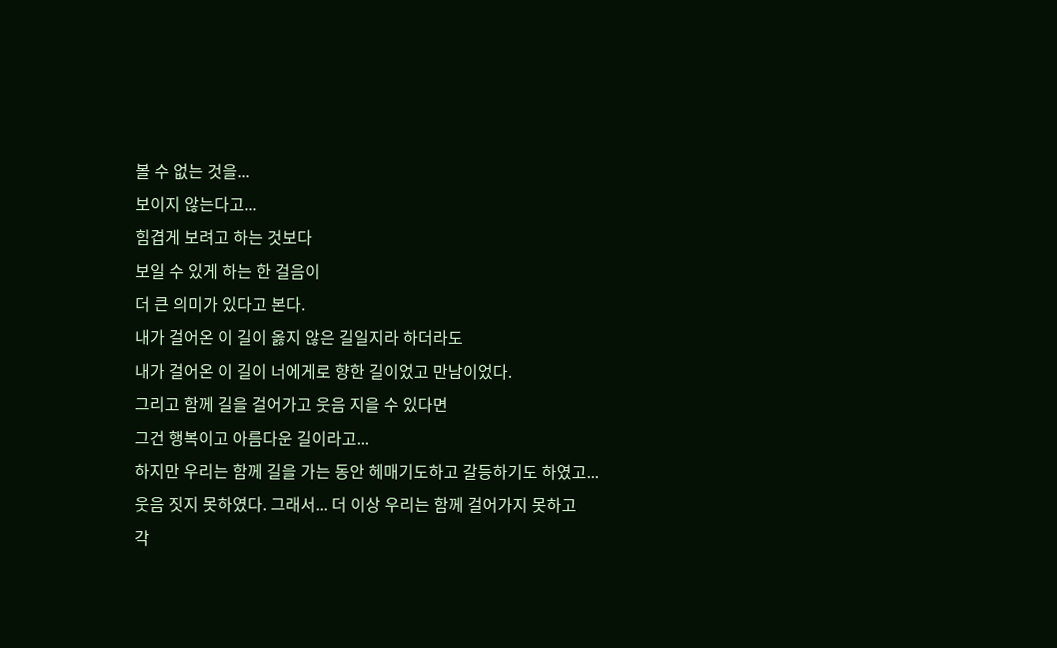볼 수 없는 것을...
보이지 않는다고...
힘겹게 보려고 하는 것보다
보일 수 있게 하는 한 걸음이
더 큰 의미가 있다고 본다.
내가 걸어온 이 길이 옳지 않은 길일지라 하더라도
내가 걸어온 이 길이 너에게로 향한 길이었고 만남이었다.
그리고 함께 길을 걸어가고 웃음 지을 수 있다면
그건 행복이고 아름다운 길이라고...
하지만 우리는 함께 길을 가는 동안 헤매기도하고 갈등하기도 하였고...
웃음 짓지 못하였다. 그래서... 더 이상 우리는 함께 걸어가지 못하고
각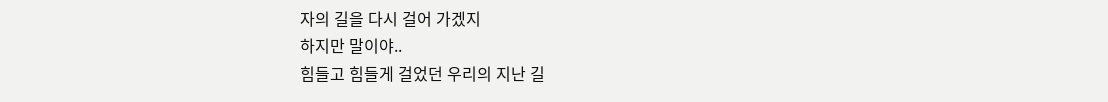자의 길을 다시 걸어 가겠지
하지만 말이야..
힘들고 힘들게 걸었던 우리의 지난 길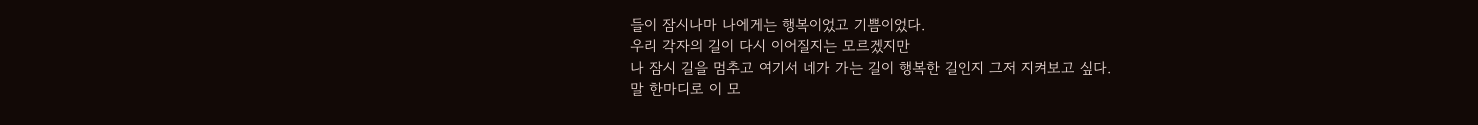들이 잠시나마 나에게는 행복이었고 기쁨이었다.
우리 각자의 길이 다시 이어질지는 모르겠지만
나 잠시 길을 멈추고 여기서 네가 가는 길이 행복한 길인지 그저 지켜보고 싶다.
말 한마디로 이 모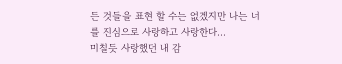든 것들을 표현 할 수는 없겠지만 나는 너를 진심으로 사랑하고 사랑한다...
미칠듯 사랑했던 내 감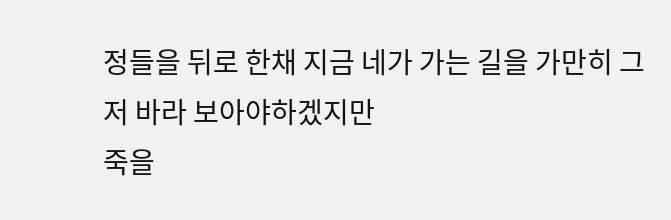정들을 뒤로 한채 지금 네가 가는 길을 가만히 그저 바라 보아야하겠지만
죽을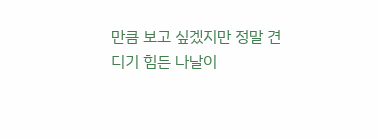만큼 보고 싶겠지만 정말 견디기 힘든 나날이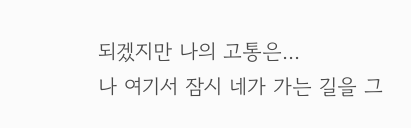되겠지만 나의 고통은...
나 여기서 잠시 네가 가는 길을 그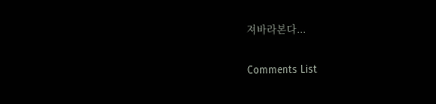져바라본다...

Comments List